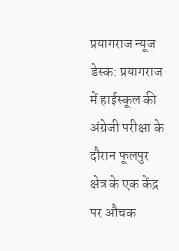प्रयागराज न्यूज डेस्क: प्रयागराज में हाईस्कूल की अंग्रेजी परीक्षा के दौरान फूलपुर क्षेत्र के एक केंद्र पर औचक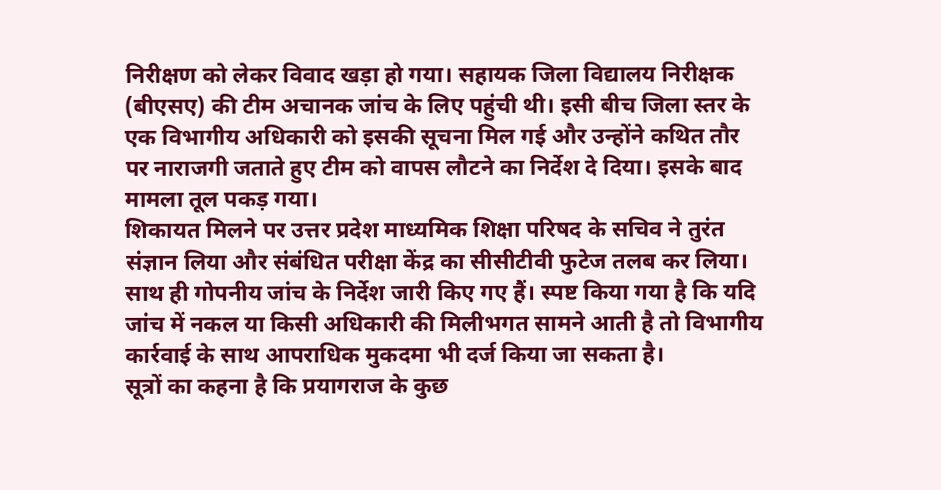निरीक्षण को लेकर विवाद खड़ा हो गया। सहायक जिला विद्यालय निरीक्षक (बीएसए) की टीम अचानक जांच के लिए पहुंची थी। इसी बीच जिला स्तर के एक विभागीय अधिकारी को इसकी सूचना मिल गई और उन्होंने कथित तौर पर नाराजगी जताते हुए टीम को वापस लौटने का निर्देश दे दिया। इसके बाद मामला तूल पकड़ गया।
शिकायत मिलने पर उत्तर प्रदेश माध्यमिक शिक्षा परिषद के सचिव ने तुरंत संज्ञान लिया और संबंधित परीक्षा केंद्र का सीसीटीवी फुटेज तलब कर लिया। साथ ही गोपनीय जांच के निर्देश जारी किए गए हैं। स्पष्ट किया गया है कि यदि जांच में नकल या किसी अधिकारी की मिलीभगत सामने आती है तो विभागीय कार्रवाई के साथ आपराधिक मुकदमा भी दर्ज किया जा सकता है।
सूत्रों का कहना है कि प्रयागराज के कुछ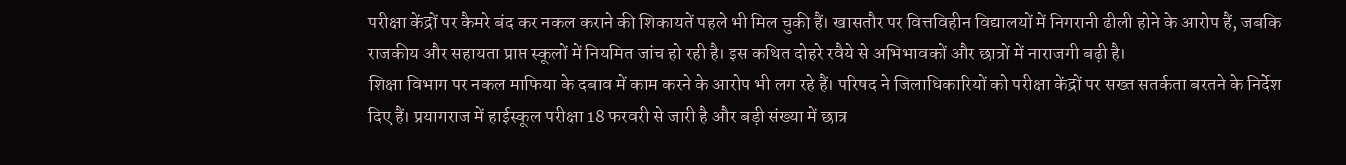परीक्षा केंद्रों पर कैमरे बंद कर नकल कराने की शिकायतें पहले भी मिल चुकी हैं। खासतौर पर वित्तविहीन विद्यालयों में निगरानी ढीली होने के आरोप हैं, जबकि राजकीय और सहायता प्राप्त स्कूलों में नियमित जांच हो रही है। इस कथित दोहरे रवैये से अभिभावकों और छात्रों में नाराजगी बढ़ी है।
शिक्षा विभाग पर नकल माफिया के दबाव में काम करने के आरोप भी लग रहे हैं। परिषद ने जिलाधिकारियों को परीक्षा केंद्रों पर सख्त सतर्कता बरतने के निर्देश दिए हैं। प्रयागराज में हाईस्कूल परीक्षा 18 फरवरी से जारी है और बड़ी संख्या में छात्र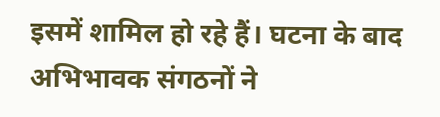इसमें शामिल हो रहे हैं। घटना के बाद अभिभावक संगठनों ने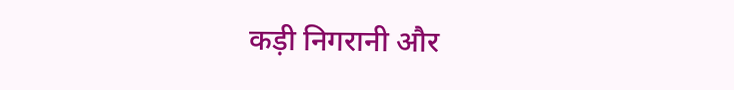कड़ी निगरानी और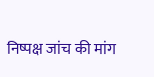निष्पक्ष जांच की मांग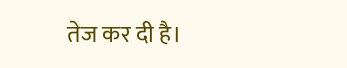तेज कर दी है।